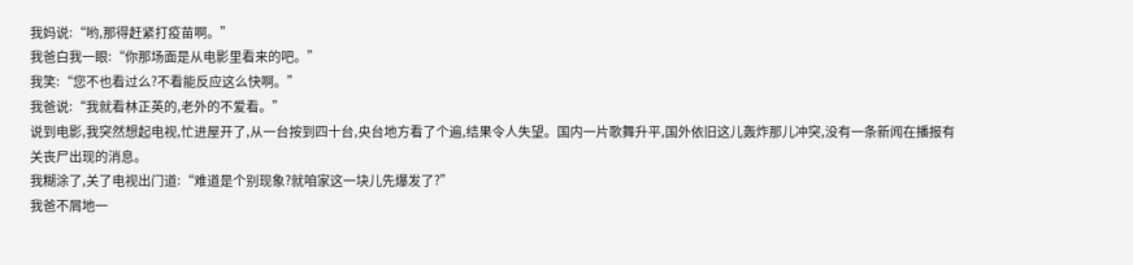我妈说:“哟,那得赶紧打疫苗啊。”
我爸白我一眼:“你那场面是从电影里看来的吧。”
我笑:“您不也看过么?不看能反应这么快啊。”
我爸说:“我就看林正英的,老外的不爱看。”
说到电影,我突然想起电视,忙进屋开了,从一台按到四十台,央台地方看了个遍,结果令人失望。国内一片歌舞升平,国外依旧这儿轰炸那儿冲突,没有一条新闻在播报有关丧尸出现的消息。
我糊涂了,关了电视出门道:“难道是个别现象?就咱家这一块儿先爆发了?”
我爸不屑地一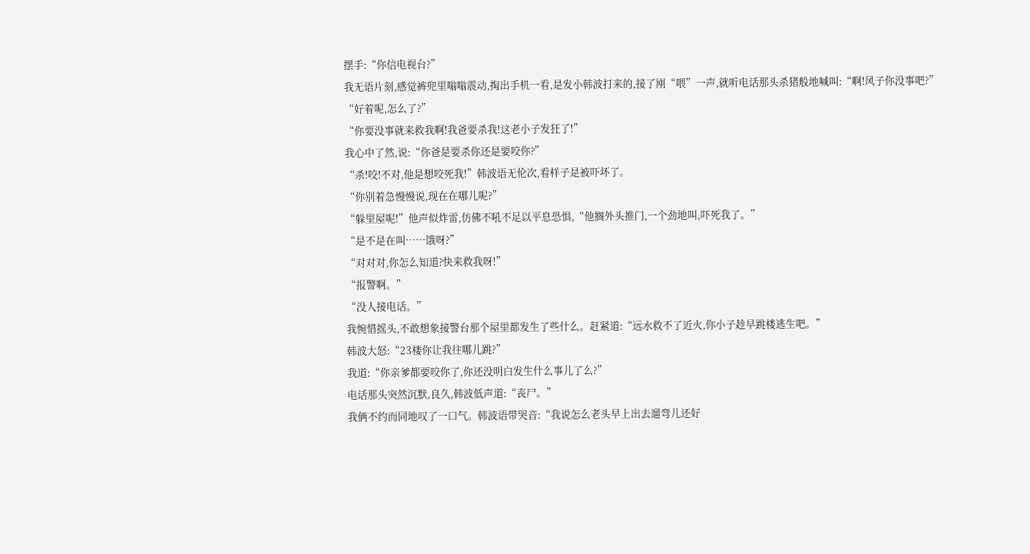摆手:“你信电视台?”
我无语片刻,感觉裤兜里嗡嗡震动,掏出手机一看,是发小韩波打来的,接了刚“喂”一声,就听电话那头杀猪般地喊叫:“啊!风子你没事吧?”
“好着呢,怎么了?”
“你要没事就来救我啊!我爸要杀我!这老小子发狂了!”
我心中了然,说:“你爸是要杀你还是要咬你?”
“杀!咬!不对,他是想咬死我!”韩波语无伦次,看样子是被吓坏了。
“你别着急慢慢说,现在在哪儿呢?”
“躲里屋呢!”他声似炸雷,仿佛不吼不足以平息恐惧,“他搁外头推门,一个劲地叫,吓死我了。”
“是不是在叫……饿呀?”
“对对对,你怎么知道?快来救我呀!”
“报警啊。”
“没人接电话。”
我惋惜摇头,不敢想象接警台那个屋里都发生了些什么。赶紧道:“远水救不了近火,你小子趁早跳楼逃生吧。”
韩波大怒:“23楼你让我往哪儿跳?”
我道:“你亲爹都要咬你了,你还没明白发生什么事儿了么?”
电话那头突然沉默,良久,韩波低声道:“丧尸。”
我俩不约而同地叹了一口气。韩波语带哭音:“我说怎么老头早上出去遛弯儿还好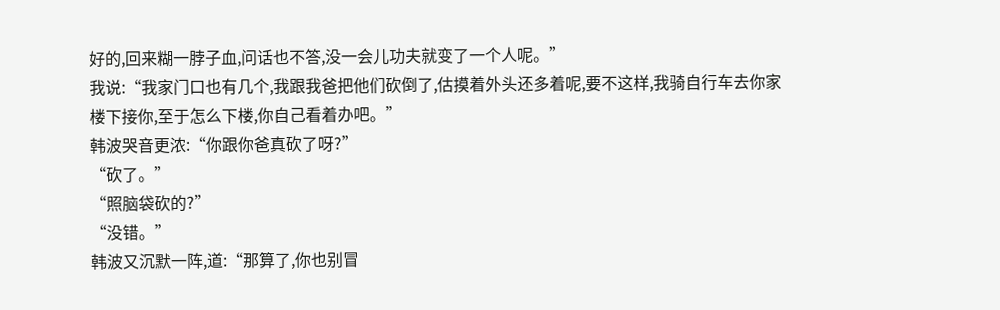好的,回来糊一脖子血,问话也不答,没一会儿功夫就变了一个人呢。”
我说:“我家门口也有几个,我跟我爸把他们砍倒了,估摸着外头还多着呢,要不这样,我骑自行车去你家楼下接你,至于怎么下楼,你自己看着办吧。”
韩波哭音更浓:“你跟你爸真砍了呀?”
“砍了。”
“照脑袋砍的?”
“没错。”
韩波又沉默一阵,道:“那算了,你也别冒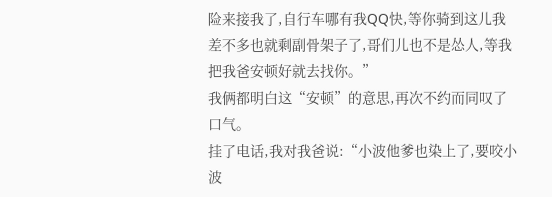险来接我了,自行车哪有我QQ快,等你骑到这儿我差不多也就剩副骨架子了,哥们儿也不是怂人,等我把我爸安顿好就去找你。”
我俩都明白这“安顿”的意思,再次不约而同叹了口气。
挂了电话,我对我爸说:“小波他爹也染上了,要咬小波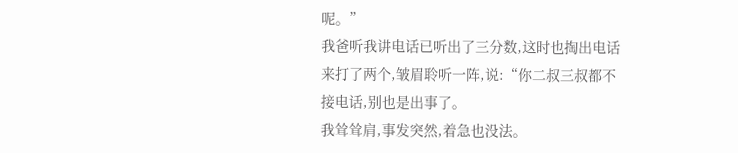呢。”
我爸听我讲电话已听出了三分数,这时也掏出电话来打了两个,皱眉聆听一阵,说:“你二叔三叔都不接电话,别也是出事了。
我耸耸肩,事发突然,着急也没法。